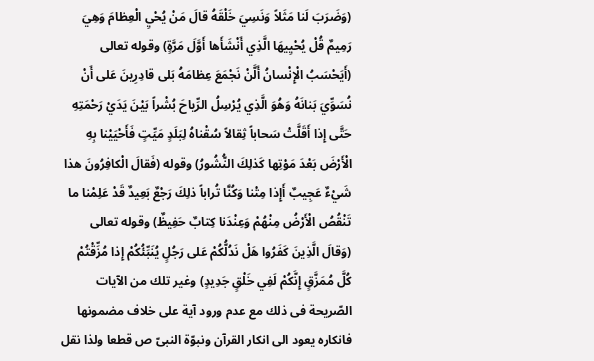(وَضَرَبَ لَنا مَثَلاً وَنَسِيَ خَلْقَهُ قالَ مَنْ يُحْيِ الْعِظامَ وَهِيَ رَمِيمٌ قُلْ يُحْيِيهَا الَّذِي أَنْشَأَها أَوَّلَ مَرَّةٍ) وقوله تعالى (أَيَحْسَبُ الْإِنْسانُ أَلَّنْ نَجْمَعَ عِظامَهُ بَلى قادِرِينَ عَلى أَنْ نُسَوِّيَ بَنانَهُ وَهُوَ الَّذِي يُرْسِلُ الرِّياحَ بُشْراً بَيْنَ يَدَيْ رَحْمَتِهِ حَتَّى إِذا أَقَلَّتْ سَحاباً ثِقالاً سُقْناهُ لِبَلَدٍ مَيِّتٍ فَأَحْيَيْنا بِهِ الْأَرْضَ بَعْدَ مَوْتِها كَذلِكَ النُّشُورُ) وقوله (فَقالَ الْكافِرُونَ هذا شَيْءٌ عَجِيبٌ أَإِذا مِتْنا وَكُنَّا تُراباً ذلِكَ رَجْعٌ بَعِيدٌ قَدْ عَلِمْنا ما تَنْقُصُ الْأَرْضُ مِنْهُمْ وَعِنْدَنا كِتابٌ حَفِيظٌ) وقوله تعالى (وَقالَ الَّذِينَ كَفَرُوا هَلْ نَدُلُّكُمْ عَلى رَجُلٍ يُنَبِّئُكُمْ إِذا مُزِّقْتُمْ كُلَّ مُمَزَّقٍ إِنَّكُمْ لَفِي خَلْقٍ جَدِيدٍ) وغير تلك من الآيات الصّريحة فى ذلك مع عدم ورود آية على خلاف مضمونها فانكاره يعود الى انكار القرآن ونبوّة النبىّ ص قطعا ولذا نقل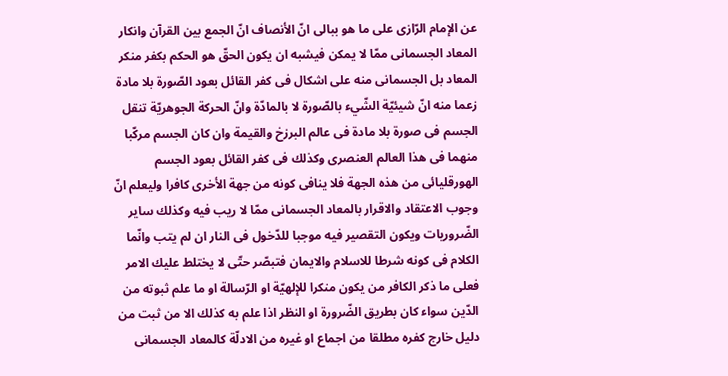عن الإمام الرّازى على ما هو ببالى انّ الأنصاف انّ الجمع بين القرآن وانكار المعاد الجسمانى ممّا لا يمكن فيشبه ان يكون الحقّ هو الحكم بكفر منكر المعاد بل الجسمانى منه على اشكال فى كفر القائل بعود الصّورة بلا مادة زعما منه انّ شيئيّة الشّيء بالصّورة لا بالمادّة وانّ الحركة الجوهريّة تنقل الجسم فى صورة بلا مادة فى عالم البرزخ والقيمة وان كان الجسم مركّبا منهما فى هذا العالم العنصرى وكذلك فى كفر القائل بعود الجسم الهورقليائى من هذه الجهة فلا ينافى كونه من جهة الأخرى كافرا وليعلم انّ وجوب الاعتقاد والاقرار بالمعاد الجسمانى ممّا لا ريب فيه وكذلك ساير الضّروريات ويكون التقصير فيه موجبا للدّخول فى النار ان لم يتب وانّما الكلام فى كونه شرطا للاسلام والايمان فتبصّر حتّى لا يختلط عليك الامر فعلى ما ذكر الكافر من يكون منكرا للإلهيّة او الرّسالة او ما علم ثبوته من الدّين سواء كان بطريق الضّرورة او النظر اذا علم به كذلك الا من ثبت من دليل خارج كفره مطلقا من اجماع او غيره من الادلّة كالمعاد الجسمانى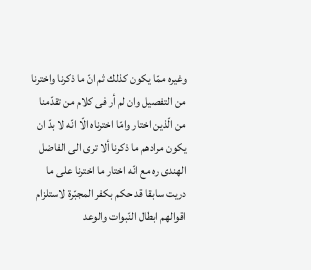وغيره ممّا يكون كذلك ثم انّ ما ذكرنا واخترنا من التفصيل وان لم أر فى كلام من تقدّمنا من الّذين اختار وامّا اخترناه الّا انّه لا بدّ ان يكون مرادهم ما ذكرنا ألا ترى الى الفاضل الهندى ره مع انّه اختار ما اخترنا على ما دريت سابقا قد حكم بكفر المجبّرة لاستلزام اقوالهم ابطال النّبوات والوعد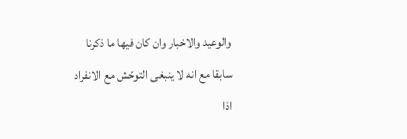والوعيد والاخبار وان كان فيها ما ذكرنا سابقا مع انه لا ينبغى التوحّش مع الانفراد اذا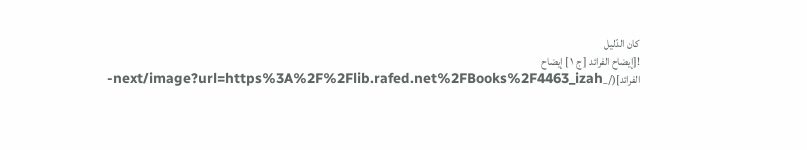كان الدّليل
![إيضاح الفرائد [ ج ١ ] إيضاح الفرائد](/_next/image?url=https%3A%2F%2Flib.rafed.net%2FBooks%2F4463_izah-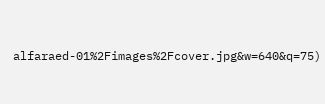alfaraed-01%2Fimages%2Fcover.jpg&w=640&q=75)